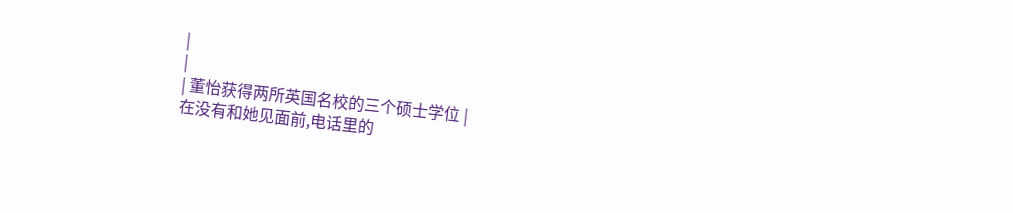|
|
| 董怡获得两所英国名校的三个硕士学位 |
在没有和她见面前,电话里的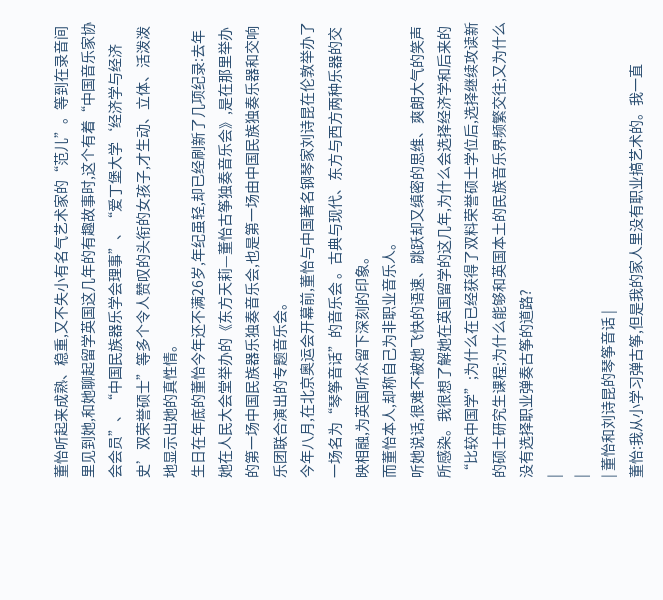董怡听起来成熟、稳重,又不失小有名气艺术家的“范儿”。等到在录音间里见到她,和她聊起留学英国这几年的有趣故事时,这个有着“中国音乐家协会会员”、“中国民族器乐学会理事”、“爱丁堡大学‘经济学与经济史’双荣誉硕士”等多个令人赞叹的头衔的女孩子,才生动、立体、活泼泼地显示出她的真性情。
生日在年底的董怡今年还不满26岁,年纪虽轻,却已经刷新了几项纪录:去年她在人民大会堂举办的《东方天莉—董怡古筝独奏音乐会》,是在那里举办的第一场中国民族器乐独奏音乐会,也是第一场由中国民族独奏乐器和交响乐团联合演出的专题音乐会。
今年八月,在北京奥运会开幕前,董怡与中国著名钢琴家刘诗昆在伦敦举办了一场名为“琴筝音话”的音乐会 。古典与现代、东方与西方两种乐器的交映相融,为英国听众留下深刻的印象。
而董怡本人,却称自己为非职业音乐人。
听她说话,很难不被她飞快的语速、跳跃却又缜密的思维、爽朗大气的笑声所感染。我很想了解她在英国留学的这几年,为什么会选择经济学和后来的“比较中国学”;为什么在已经获得了双料荣誉硕士学位后,选择继续攻读新的硕士研究生课程;为什么能够和英国本土的民族音乐界频繁交往;又为什么没有选择职业弹奏古筝的道路?
|
|
| 董怡和刘诗昆的琴筝音话 |
董怡:我从小学习弹古筝,但是我的家人里没有职业搞艺术的。我一直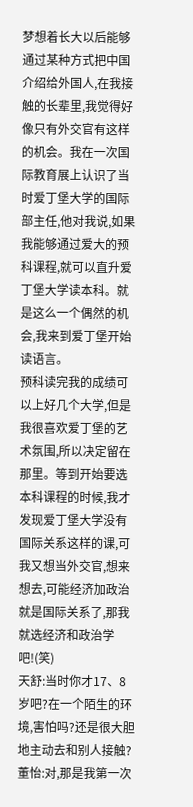梦想着长大以后能够通过某种方式把中国介绍给外国人,在我接触的长辈里,我觉得好像只有外交官有这样的机会。我在一次国际教育展上认识了当时爱丁堡大学的国际部主任,他对我说,如果我能够通过爱大的预科课程,就可以直升爱丁堡大学读本科。就是这么一个偶然的机会,我来到爱丁堡开始读语言。
预科读完我的成绩可以上好几个大学,但是我很喜欢爱丁堡的艺术氛围,所以决定留在那里。等到开始要选本科课程的时候,我才发现爱丁堡大学没有国际关系这样的课,可我又想当外交官,想来想去,可能经济加政治就是国际关系了,那我就选经济和政治学吧!(笑)
天舒:当时你才17、8岁吧?在一个陌生的环境,害怕吗?还是很大胆地主动去和别人接触?
董怡:对,那是我第一次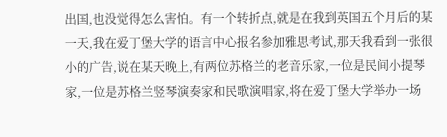出国,也没觉得怎么害怕。有一个转折点,就是在我到英国五个月后的某一天,我在爱丁堡大学的语言中心报名参加雅思考试,那天我看到一张很小的广告,说在某天晚上,有两位苏格兰的老音乐家,一位是民间小提琴家,一位是苏格兰竖琴演奏家和民歌演唱家,将在爱丁堡大学举办一场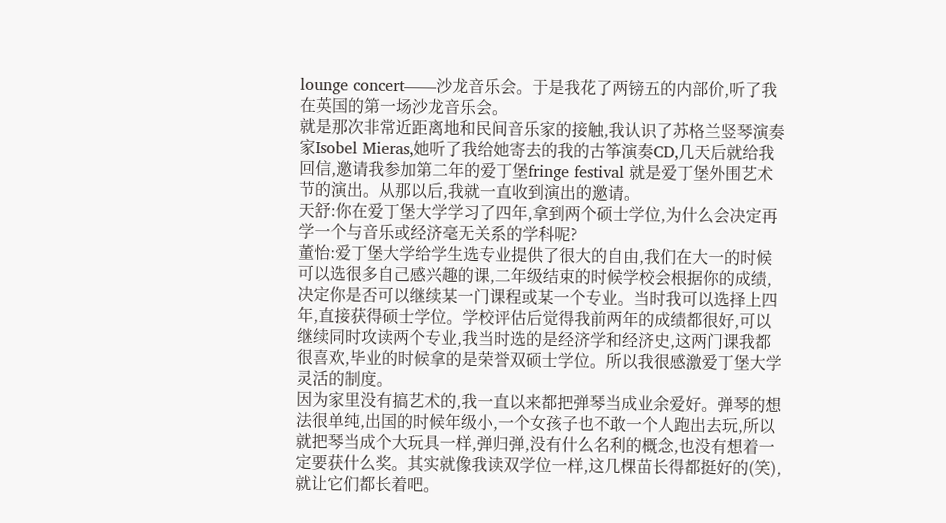lounge concert——沙龙音乐会。于是我花了两镑五的内部价,听了我在英国的第一场沙龙音乐会。
就是那次非常近距离地和民间音乐家的接触,我认识了苏格兰竖琴演奏家Isobel Mieras,她听了我给她寄去的我的古筝演奏CD,几天后就给我回信,邀请我参加第二年的爱丁堡fringe festival 就是爱丁堡外围艺术节的演出。从那以后,我就一直收到演出的邀请。
天舒:你在爱丁堡大学学习了四年,拿到两个硕士学位,为什么会决定再学一个与音乐或经济毫无关系的学科呢?
董怡:爱丁堡大学给学生选专业提供了很大的自由,我们在大一的时候可以选很多自己感兴趣的课,二年级结束的时候学校会根据你的成绩,决定你是否可以继续某一门课程或某一个专业。当时我可以选择上四年,直接获得硕士学位。学校评估后觉得我前两年的成绩都很好,可以继续同时攻读两个专业,我当时选的是经济学和经济史,这两门课我都很喜欢,毕业的时候拿的是荣誉双硕士学位。所以我很感激爱丁堡大学灵活的制度。
因为家里没有搞艺术的,我一直以来都把弹琴当成业余爱好。弹琴的想法很单纯,出国的时候年级小,一个女孩子也不敢一个人跑出去玩,所以就把琴当成个大玩具一样,弹归弹,没有什么名利的概念,也没有想着一定要获什么奖。其实就像我读双学位一样,这几棵苗长得都挺好的(笑),就让它们都长着吧。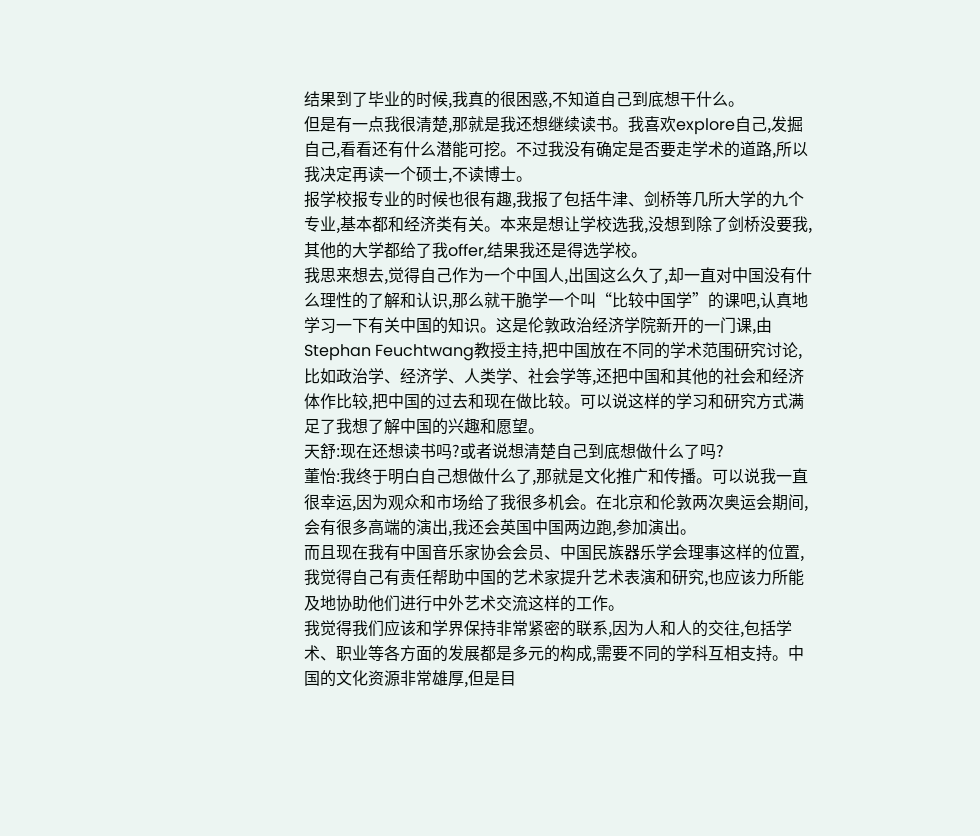结果到了毕业的时候,我真的很困惑,不知道自己到底想干什么。
但是有一点我很清楚,那就是我还想继续读书。我喜欢explore自己,发掘自己,看看还有什么潜能可挖。不过我没有确定是否要走学术的道路,所以我决定再读一个硕士,不读博士。
报学校报专业的时候也很有趣,我报了包括牛津、剑桥等几所大学的九个专业,基本都和经济类有关。本来是想让学校选我,没想到除了剑桥没要我,其他的大学都给了我offer,结果我还是得选学校。
我思来想去,觉得自己作为一个中国人,出国这么久了,却一直对中国没有什么理性的了解和认识,那么就干脆学一个叫“比较中国学”的课吧,认真地学习一下有关中国的知识。这是伦敦政治经济学院新开的一门课,由Stephan Feuchtwang教授主持,把中国放在不同的学术范围研究讨论,比如政治学、经济学、人类学、社会学等,还把中国和其他的社会和经济体作比较,把中国的过去和现在做比较。可以说这样的学习和研究方式满足了我想了解中国的兴趣和愿望。
天舒:现在还想读书吗?或者说想清楚自己到底想做什么了吗?
董怡:我终于明白自己想做什么了,那就是文化推广和传播。可以说我一直很幸运,因为观众和市场给了我很多机会。在北京和伦敦两次奥运会期间,会有很多高端的演出,我还会英国中国两边跑,参加演出。
而且现在我有中国音乐家协会会员、中国民族器乐学会理事这样的位置,我觉得自己有责任帮助中国的艺术家提升艺术表演和研究,也应该力所能及地协助他们进行中外艺术交流这样的工作。
我觉得我们应该和学界保持非常紧密的联系,因为人和人的交往,包括学术、职业等各方面的发展都是多元的构成,需要不同的学科互相支持。中国的文化资源非常雄厚,但是目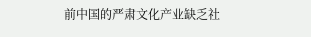前中国的严肃文化产业缺乏社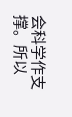会科学作支撑。所以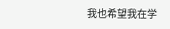我也希望我在学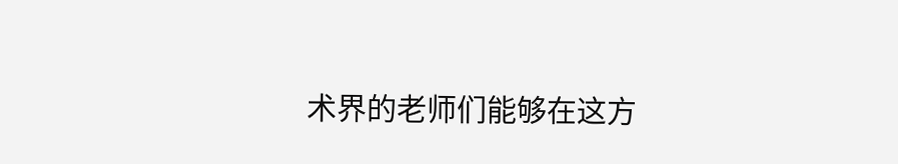术界的老师们能够在这方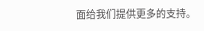面给我们提供更多的支持。